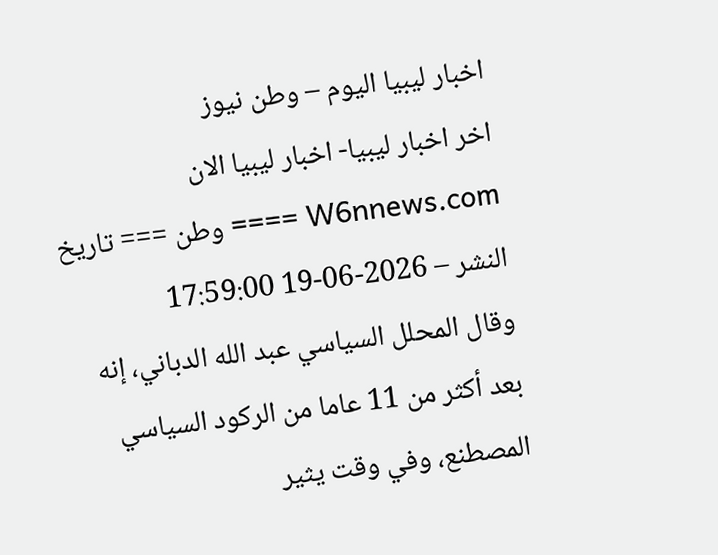اخبار ليبيا اليوم – وطن نيوز
اخر اخبار ليبيا- اخبار ليبيا الان
W6nnews.com ==== وطن === تاريخ النشر – 2026-06-19 17:59:00
وقال المحلل السياسي عبد الله الدباني، إنه بعد أكثر من 11 عاما من الركود السياسي المصطنع، وفي وقت يثير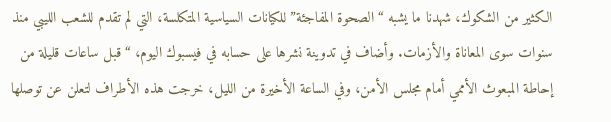الكثير من الشكوك، شهدنا ما يشبه “الصحوة المفاجئة” للكيانات السياسية المتكلسة، التي لم تقدم للشعب الليبي منذ سنوات سوى المعاناة والأزمات. وأضاف في تدوينة نشرها على حسابه في فيسبوك اليوم، “قبل ساعات قليلة من إحاطة المبعوث الأممي أمام مجلس الأمن، وفي الساعة الأخيرة من الليل، خرجت هذه الأطراف لتعلن عن توصلها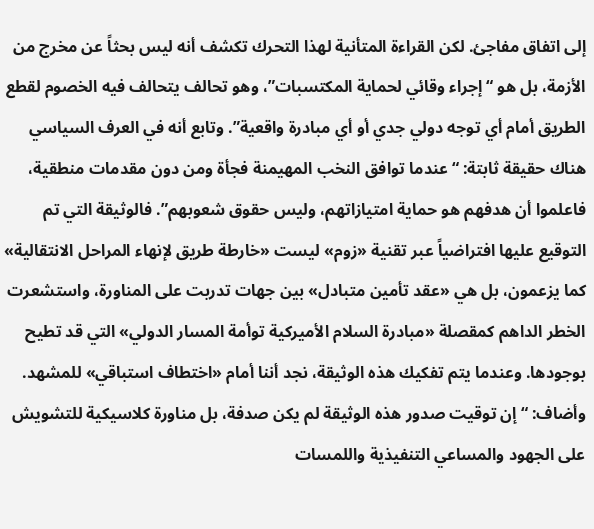إلى اتفاق مفاجئ. لكن القراءة المتأنية لهذا التحرك تكشف أنه ليس بحثاً عن مخرج من الأزمة، بل هو “إجراء وقائي لحماية المكتسبات”، وهو تحالف يتحالف فيه الخصوم لقطع الطريق أمام أي توجه دولي جدي أو أي مبادرة واقعية”. وتابع أنه في العرف السياسي هناك حقيقة ثابتة: “عندما توافق النخب المهيمنة فجأة ومن دون مقدمات منطقية، فاعلموا أن هدفهم هو حماية امتيازاتهم، وليس حقوق شعوبهم”. فالوثيقة التي تم التوقيع عليها افتراضياً عبر تقنية «زوم» ليست «خارطة طريق لإنهاء المراحل الانتقالية» كما يزعمون، بل هي «عقد تأمين متبادل» بين جهات تدربت على المناورة، واستشعرت الخطر الداهم كمقصلة «مبادرة السلام الأميركية توأمة المسار الدولي» التي قد تطيح بوجودها. وعندما يتم تفكيك هذه الوثيقة، نجد أننا أمام «اختطاف استباقي» للمشهد. وأضاف: “إن توقيت صدور هذه الوثيقة لم يكن صدفة، بل مناورة كلاسيكية للتشويش على الجهود والمساعي التنفيذية واللمسات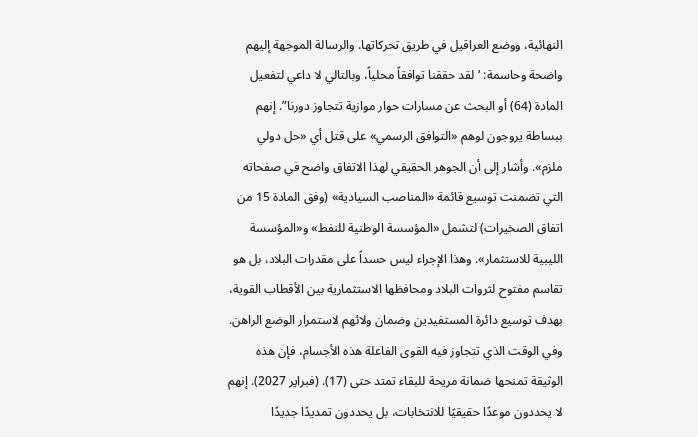النهائية، ووضع العراقيل في طريق تحركاتها. والرسالة الموجهة إليهم واضحة وحاسمة: ‘لقد حققنا توافقاً محلياً، وبالتالي لا داعي لتفعيل المادة (64) أو البحث عن مسارات حوار موازية تتجاوز دورنا”. إنهم ببساطة يروجون لوهم «التوافق الرسمي» على قتل أي «حل دولي ملزم». وأشار إلى أن الجوهر الحقيقي لهذا الاتفاق واضح في صفحاته التي تضمنت توسيع قائمة «المناصب السيادية» (وفق المادة 15 من اتفاق الصخيرات) لتشمل «المؤسسة الوطنية للنفط» و«المؤسسة الليبية للاستثمار». وهذا الإجراء ليس حسداً على مقدرات البلاد، بل هو تقاسم مفتوح لثروات البلاد ومحافظها الاستثمارية بين الأقطاب القوية، بهدف توسيع دائرة المستفيدين وضمان ولائهم لاستمرار الوضع الراهن. وفي الوقت الذي تتجاوز فيه القوى الفاعلة هذه الأجسام، فإن هذه الوثيقة تمنحها ضمانة مريحة للبقاء تمتد حتى (17). (فبراير 2027). إنهم لا يحددون موعدًا حقيقيًا للانتخابات، بل يحددون تمديدًا جديدًا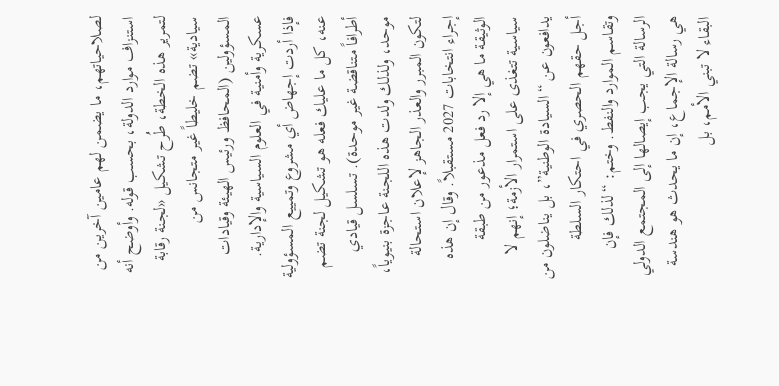لصلاحياتهم، ما يضمن لهم عامين آخرين من استنزاف موارد الدولة، بحسب قوله. وأوضح أنه لتمرير هذه الخطة، طُرح تشكيل «لجنة رقابة سيادية» تضم خليطاً غير متجانس من المسؤولين (المحافظ ورئيس الهيئة وقيادات عسكرية وأمنية في العلوم السياسية والإدارية. فإذا أردت إجهاض أي مشروع وتمييع المسؤولية عنه، كل ما عليك فعله هو تشكيل لجنة تضم أطرافاً متناقضة غير موحدة). تسلسل قيادي موحد، ولذلك ولدت هذه اللجنة عاجزة بنيوياً، لتكون المبرر والعذر الجاهز لإعلان استحالة إجراء انتخابات 2027 مستقبلاً. وقال إن هذه الوثيقة ما هي إلا رد فعل مذعور من طبقة سياسية تتغذى على استمرار الأزمة؛ إنهم لا يدافعون عن “السيادة الوطنية”، بل يناضلون من أجل حقهم الحصري في احتكار السلطة وتقاسم الموارد والنفط. وختم: “لذلك فإن الرسالة التي يجب إيصالها إلى المجتمع الدولي هي رسالة الإجماع، إن ما يحدث هو هندسة البقاء لا تبني الأمم، بل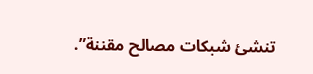تنشئ شبكات مصالح مقننة”.